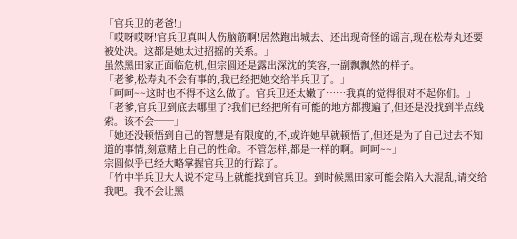「官兵卫的老爸!」
「哎呀哎呀!官兵卫真叫人伤脑筋啊!居然跑出城去、还出现奇怪的谣言,现在松寿丸还要被处决。这都是她太过招摇的关系。」
虽然黑田家正面临危机,但宗圆还是露出深沈的笑容,一副飘飘然的样子。
「老爹,松寿丸不会有事的,我已经把她交给半兵卫了。」
「呵呵~~这时也不得不这么做了。官兵卫还太嫩了……我真的觉得很对不起你们。」
「老爹,官兵卫到底去哪里了?我们已经把所有可能的地方都搜遍了,但还是没找到半点线索。该不会──」
「她还没顿悟到自己的智慧是有限度的,不,或许她早就顿悟了,但还是为了自己过去不知道的事情,刻意赌上自己的性命。不管怎样,都是一样的啊。呵呵~~」
宗圆似乎已经大略掌握官兵卫的行踪了。
「竹中半兵卫大人说不定马上就能找到官兵卫。到时候黑田家可能会陷入大混乱,请交给我吧。我不会让黑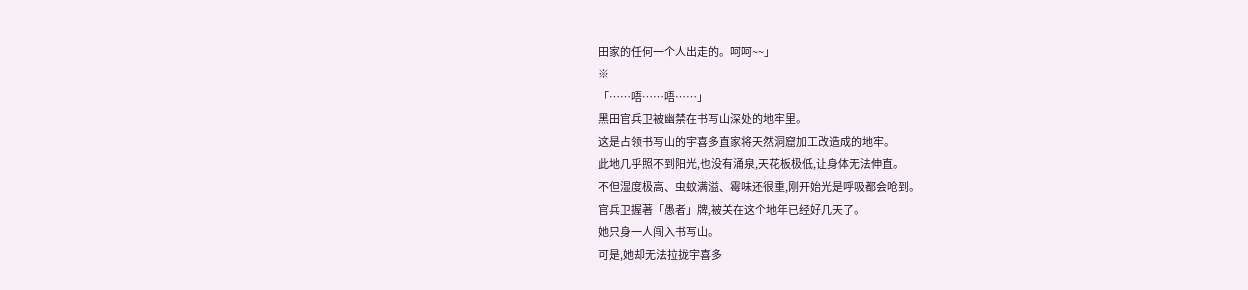田家的任何一个人出走的。呵呵~~」
※
「……唔……唔……」
黑田官兵卫被幽禁在书写山深处的地牢里。
这是占领书写山的宇喜多直家将天然洞窟加工改造成的地牢。
此地几乎照不到阳光,也没有涌泉,天花板极低,让身体无法伸直。
不但湿度极高、虫蚊满溢、霉味还很重,刚开始光是呼吸都会呛到。
官兵卫握著「愚者」牌,被关在这个地年已经好几天了。
她只身一人闯入书写山。
可是,她却无法拉拢宇喜多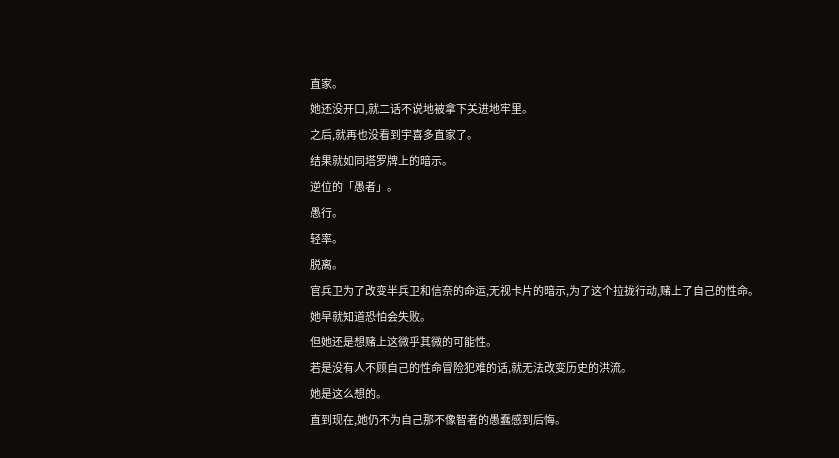直家。
她还没开口,就二话不说地被拿下关进地牢里。
之后,就再也没看到宇喜多直家了。
结果就如同塔罗牌上的暗示。
逆位的「愚者」。
愚行。
轻率。
脱离。
官兵卫为了改变半兵卫和信奈的命运,无视卡片的暗示,为了这个拉拢行动,赌上了自己的性命。
她早就知道恐怕会失败。
但她还是想赌上这微乎其微的可能性。
若是没有人不顾自己的性命冒险犯难的话,就无法改变历史的洪流。
她是这么想的。
直到现在,她仍不为自己那不像智者的愚蠢感到后悔。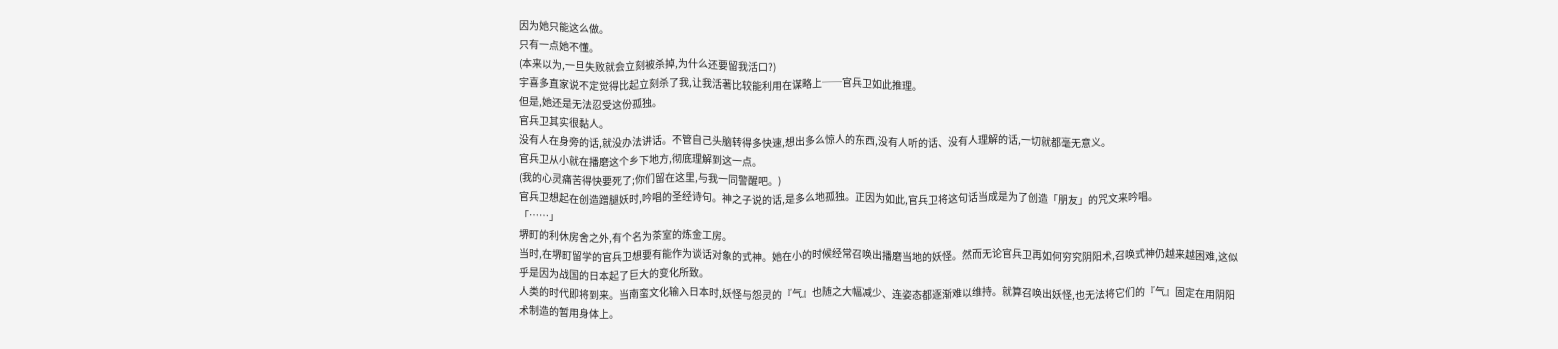因为她只能这么做。
只有一点她不懂。
(本来以为,一旦失败就会立刻被杀掉,为什么还要留我活口?)
宇喜多直家说不定觉得比起立刻杀了我,让我活著比较能利用在谋略上──官兵卫如此推理。
但是,她还是无法忍受这份孤独。
官兵卫其实很黏人。
没有人在身旁的话,就没办法讲话。不管自己头脑转得多快速,想出多么惊人的东西,没有人听的话、没有人理解的话,一切就都毫无意义。
官兵卫从小就在播磨这个乡下地方,彻底理解到这一点。
(我的心灵痛苦得快要死了;你们留在这里,与我一同警醒吧。)
官兵卫想起在创造蹭腿妖时,吟唱的圣经诗句。神之子说的话,是多么地孤独。正因为如此,官兵卫将这句话当成是为了创造「朋友」的咒文来吟唱。
「……」
堺町的利休房舍之外,有个名为茶室的炼金工房。
当时,在堺町留学的官兵卫想要有能作为谈话对象的式神。她在小的时候经常召唤出播磨当地的妖怪。然而无论官兵卫再如何穷究阴阳术,召唤式神仍越来越困难,这似乎是因为战国的日本起了巨大的变化所致。
人类的时代即将到来。当南蛮文化输入日本时,妖怪与怨灵的『气』也随之大幅减少、连姿态都逐渐难以维持。就算召唤出妖怪,也无法将它们的『气』固定在用阴阳术制造的暂用身体上。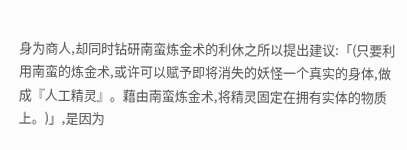身为商人,却同时钻研南蛮炼金术的利休之所以提出建议:「(只要利用南蛮的炼金术,或许可以赋予即将消失的妖怪一个真实的身体,做成『人工精灵』。藉由南蛮炼金术,将精灵固定在拥有实体的物质上。)」,是因为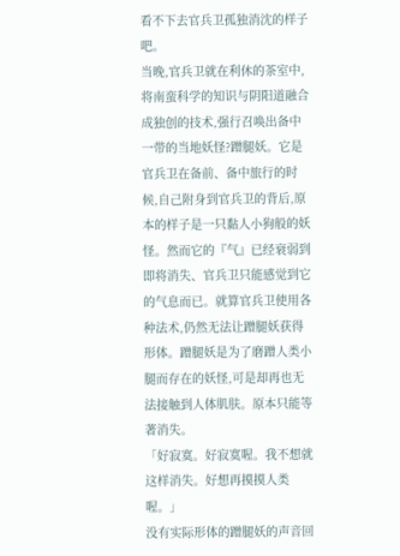看不下去官兵卫孤独消沈的样子吧。
当晚,官兵卫就在利休的茶室中,将南蛮科学的知识与阴阳道融合成独创的技术,强行召唤出备中一带的当地妖怪?蹭腿妖。它是官兵卫在备前、备中旅行的时候,自己附身到官兵卫的背后,原本的样子是一只黏人小狗般的妖怪。然而它的『气』已经衰弱到即将消失、官兵卫只能感觉到它的气息而已。就算官兵卫使用各种法术,仍然无法让蹭腿妖获得形体。蹭腿妖是为了磨蹭人类小腿而存在的妖怪,可是却再也无法接触到人体肌肤。原本只能等著消失。
「好寂寞。好寂寞喔。我不想就这样消失。好想再摸摸人类喔。」
没有实际形体的蹭腿妖的声音回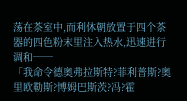荡在茶室中,而利休朝放置于四个茶器的四色粉末里注入热水,迅速进行调和──
「我命令德奥弗拉斯特?菲利普斯?奥里欧勒斯?博姆巴斯茨?冯?霍